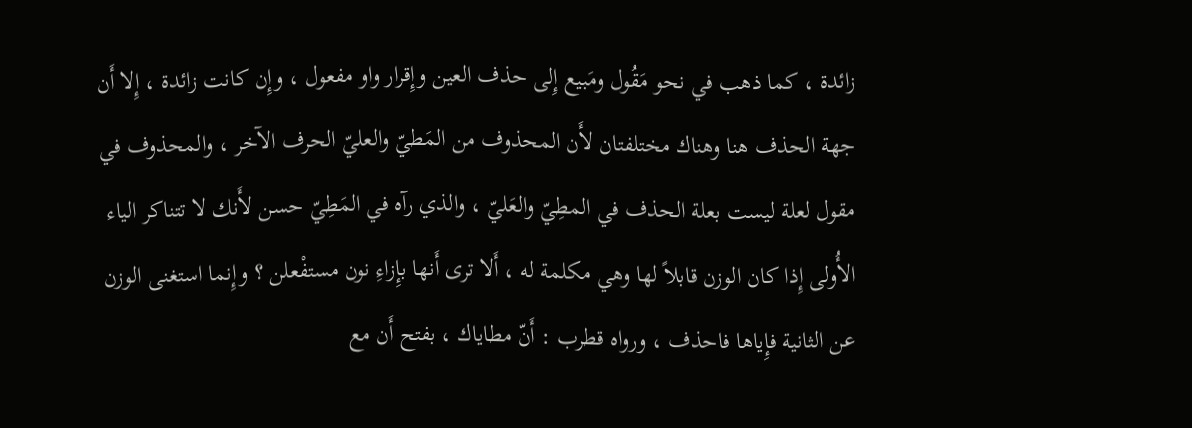زائدة ، كما ذهب في نحو مَقُول ومَبيع إِلى حذف العين وإِقرار واو مفعول ، وإِن كانت زائدة ، إِلا أَن جهة الحذف هنا وهناك مختلفتان لأَن المحذوف من المَطيّ والعليّ الحرف الآخر ، والمحذوف في مقول لعلة ليست بعلة الحذف في المطِيّ والعَليّ ، والذي رآه في المَطِيّ حسن لأَنك لا تتناكر الياء الأُولى إِذا كان الوزن قابلاً لها وهي مكلمة له ، أَلا ترى أَنها بإِزاءِ نون مستفْعلن ؟ وإِنما استغنى الوزن عن الثانية فإِياها فاحذف ، ورواه قطرب : أَنّ مطاياك ، بفتح أَن مع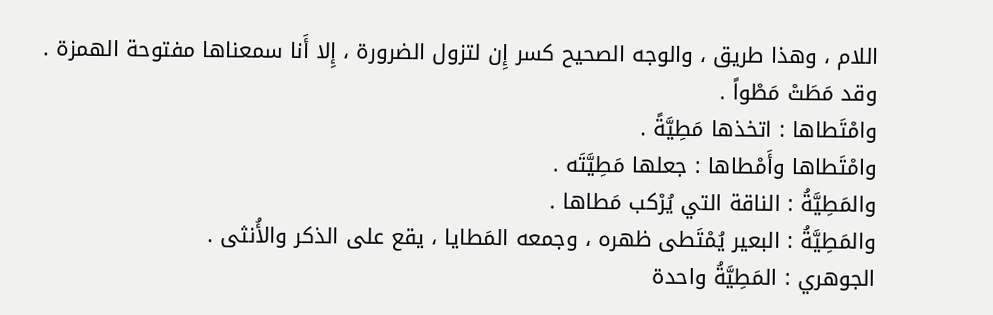اللام ، وهذا طريق ، والوجه الصحيح كسر إِن لتزول الضرورة ، إِلا أَنا سمعناها مفتوحة الهمزة .
وقد مَطَتْ مَطْواً .
وامْتَطاها : اتخذها مَطِيَّةً .
وامْتَطاها وأَمْطاها : جعلها مَطِيَّتَه .
والمَطِيَّةُ : الناقة التي يُرْكب مَطاها .
والمَطِيَّةُ : البعير يُمْتَطى ظهره ، وجمعه المَطايا ، يقع على الذكر والأُنثى .
الجوهري : المَطِيَّةُ واحدة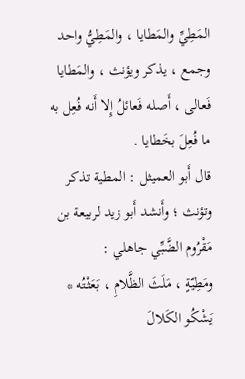المَطِيِّ والمَطايا ، والمَطِيُّ واحد وجمع ، يذكر ويؤنث ، والمَطايا فَعالى ، أَصله فَعائلُ إِلا أَنه فُعِل به ما فُعِلَ بخَطايا .
قال أَبو العميثل : المطية تذكر وتؤنث ؛ وأَنشد أَبو زيد لربيعة بن مَقْرُوم الضَّبِّي جاهلي :
ومَطِيّةٍ ، مَلَثَ الظَّلامِ ، بَعَثْتُه * يَشْكُو الكَلالَ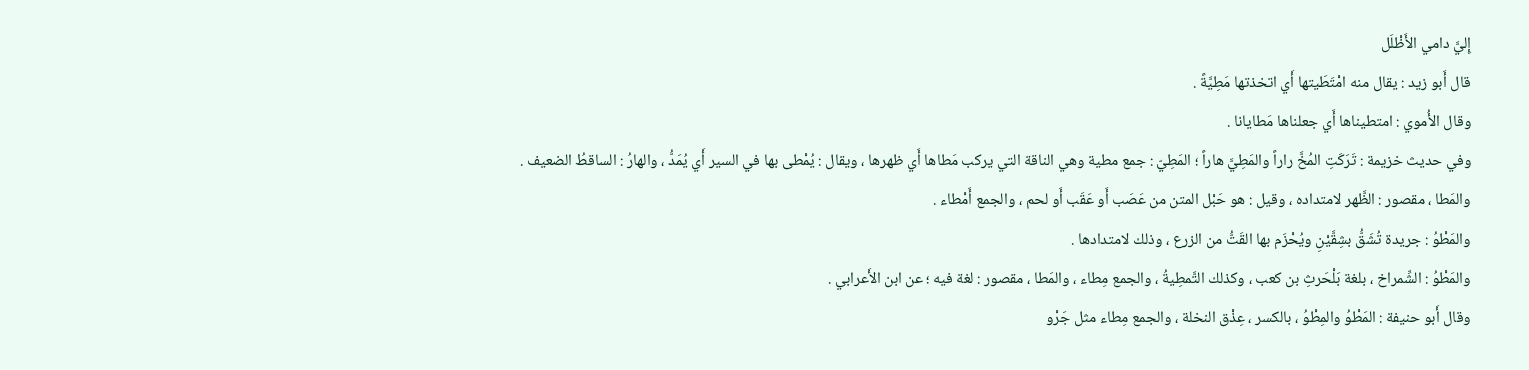إِليَّ دامي الأَظْلَل
قال أَبو زيد : يقال منه امْتَطَيتها أَي اتخذتها مَطِيَّةً .
وقال الأُموي : امتطيناها أَي جعلناها مَطايانا .
وفي حديث خزيمة : تَرَكَتِ المُخَّ راراً والمَطِيَّ هاراً ؛ المَطِيّ : جمع مطية وهي الناقة التي يركب مَطاها أَي ظهرها ، ويقال : يُمْطى بها في السير أَي يُمَدُّ ، والهارُ : الساقطُ الضعيف .
والمَطا ، مقصور : الظَّهر لامتداده ، وقيل : هو حَبْل المتن من عَصَب أَو عَقَب أَو لحم ، والجمع أَمْطاء .
والمَطْوُ : جريدة تُشَقُّ بشِقَّيْنِ ويُحْزَم بها القَتُّ من الزرع ، وذلك لامتدادها .
والمَطْوُ : الشِّمراخ ، بلغة بَلْحَرثِ بن كعب ، وكذلك التَّمطِيةُ ، والجمع مِطاء ، والمَطا ، مقصور : لغة فيه ؛ عن ابن الأَعرابي .
وقال أَبو حنيفة : المَطْوُ والمِطْوُ ، بالكسر ، عِذْق النخلة ، والجمع مِطاء مثل جَرْو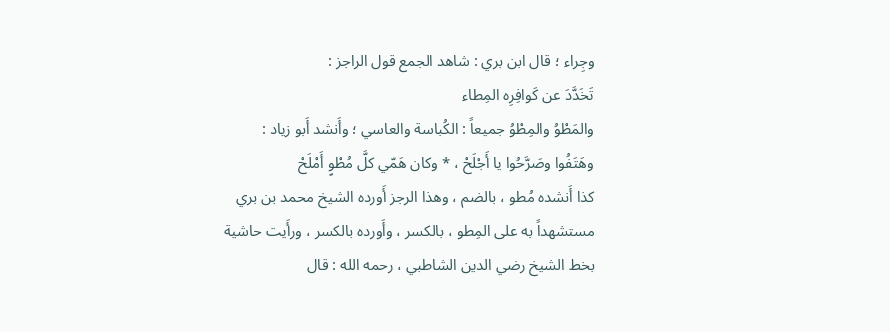وجِراء ؛ قال ابن بري : شاهد الجمع قول الراجز :
تَخَدَّدَ عن كَوافِرِه المِطاء
والمَطْوُ والمِطْوُ جميعاً : الكُباسة والعاسي ؛ وأَنشد أَبو زياد :
وهَتَفُوا وصَرَّحُوا يا أَجْلَحْ ، * وكان هَمّي كلَّ مُطْوٍ أَمْلَحْ
كذا أَنشده مُطو ، بالضم ، وهذا الرجز أَورده الشيخ محمد بن بري مستشهداً به على المِطو ، بالكسر ، وأَورده بالكسر ، ورأَيت حاشية بخط الشيخ رضي الدين الشاطبي ، رحمه الله : قال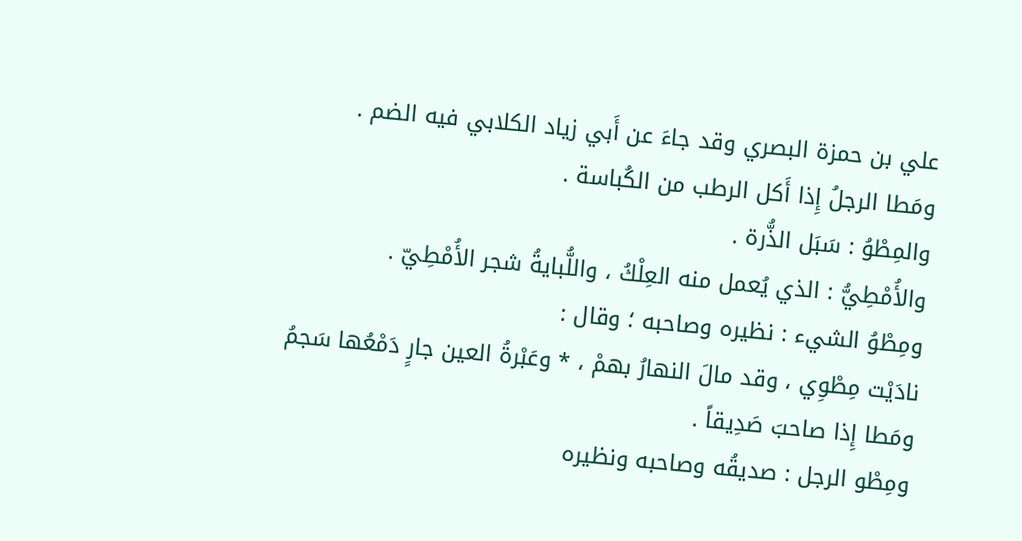علي بن حمزة البصري وقد جاءَ عن أَبي زياد الكلابي فيه الضم .
ومَطا الرجلُ إِذا أَكل الرطب من الكُباسة .
والمِطْوُ : سَبَل الذُّرة .
والأُمْطِيُّ : الذي يُعمل منه العِلْكُ ، واللُّبايةُ شجر الأُمْطِيّ .
ومِطْوُ الشيء : نظيره وصاحبه ؛ وقال :
نادَيْت مِطْوِي ، وقد مالَ النهارُ بهمْ ، * وعَبْرةُ العين جارٍ دَمْعُها سَجمُ
ومَطا إِذا صاحبَ صَدِيقاً .
ومِطْو الرجل : صديقُه وصاحبه ونظيره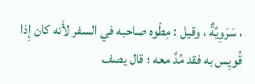، سَرَوِيَّةٌ ، وقيل : مِطْوه صاحبه في السفر لأَنه كان إِذا قُويِس به فقد مُدَّ معه ؛ قال يصف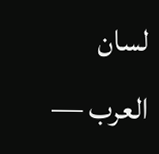لسان العرب —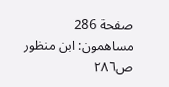صفحة 286
مساهمون: ابن منظور
ص٢٨٦